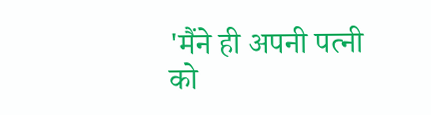'मैंने ही अपनी पत्नी को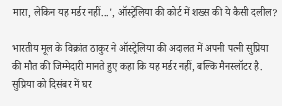मारा, लेकिन यह मर्डर नहीं...', ऑस्ट्रेलिया की कोर्ट में शख्स की ये कैसी दलील?

भारतीय मूल के विक्रांत ठाकुर ने ऑस्ट्रेलिया की अदालत में अपनी पत्नी सुप्रिया की मौत की जिम्मेदारी मानते हुए कहा कि यह मर्डर नहीं, बल्कि मैनस्लॉटर है. सुप्रिया को दिसंबर में घर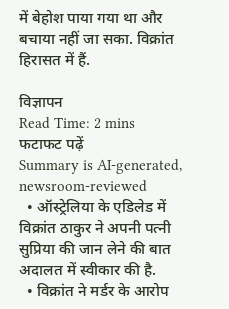में बेहोश पाया गया था और बचाया नहीं जा सका. विक्रांत हिरासत में हैं.

विज्ञापन
Read Time: 2 mins
फटाफट पढ़ें
Summary is AI-generated, newsroom-reviewed
  • ऑस्ट्रेलिया के एडिलेड में विक्रांत ठाकुर ने अपनी पत्नी सुप्रिया की जान लेने की बात अदालत में स्वीकार की है.
  • विक्रांत ने मर्डर के आरोप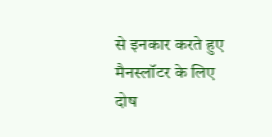से इनकार करते हुए मैनस्लॉटर के लिए दोष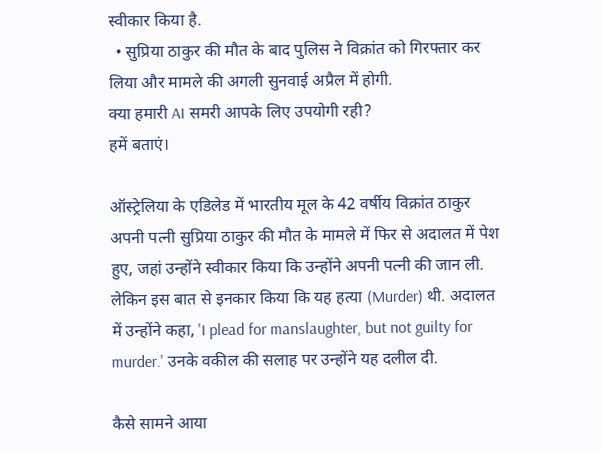स्वीकार किया है.
  • सुप्रिया ठाकुर की मौत के बाद पुलिस ने विक्रांत को गिरफ्तार कर लिया और मामले की अगली सुनवाई अप्रैल में होगी.
क्या हमारी AI समरी आपके लिए उपयोगी रही?
हमें बताएं।

ऑस्ट्रेलिया के एडिलेड में भारतीय मूल के 42 वर्षीय विक्रांत ठाकुर अपनी पत्नी सुप्रिया ठाकुर की मौत के मामले में फिर से अदालत में पेश हुए, जहां उन्होंने स्वीकार किया कि उन्होंने अपनी पत्नी की जान ली. लेकिन इस बात से इनकार किया कि यह हत्या (Murder) थी. अदालत में उन्होंने कहा, 'I plead for manslaughter, but not guilty for murder.' उनके वकील की सलाह पर उन्होंने यह दलील दी.

कैसे सामने आया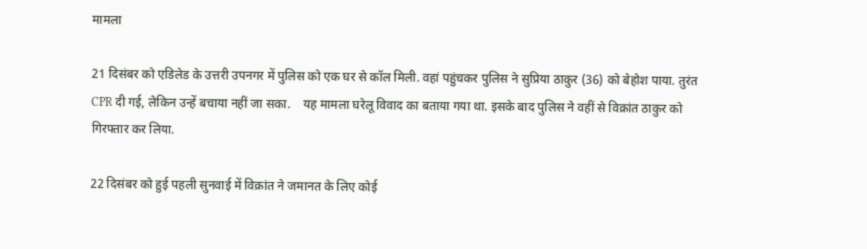मामला

21 दिसंबर को एडिलेड के उत्तरी उपनगर में पुलिस को एक घर से कॉल मिली. वहां पहुंचकर पुलिस ने सुप्रिया ठाकुर (36) को बेहोश पाया. तुरंत CPR दी गई, लेकिन उन्हें बचाया नहीं जा सका.    यह मामला घरेलू विवाद का बताया गया था. इसके बाद पुलिस ने वहीं से विक्रांत ठाकुर को गिरफ्तार कर लिया.

22 दिसंबर को हुई पहली सुनवाई में विक्रांत ने जमानत के लिए कोई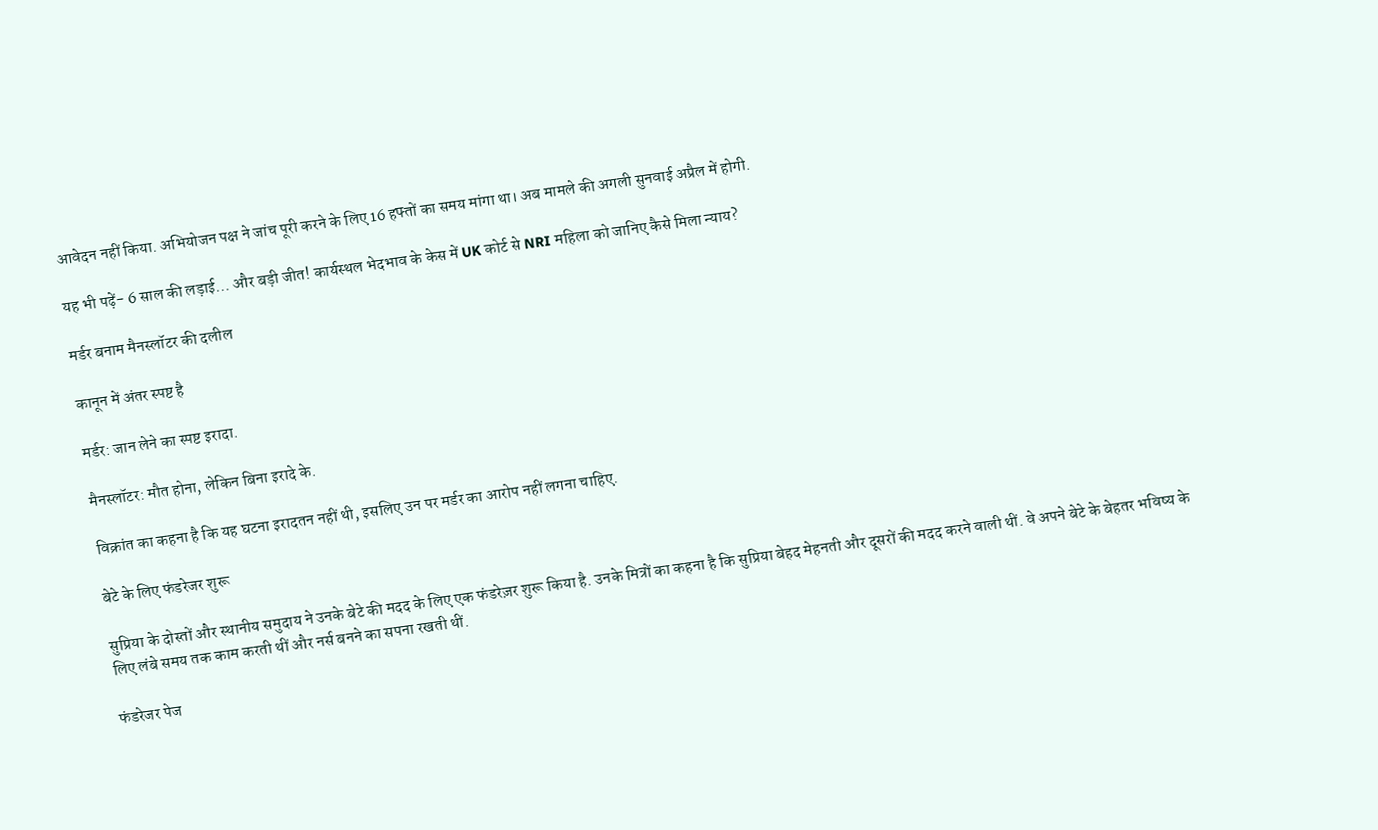आवेदन नहीं किया. अभियोजन पक्ष ने जांच पूरी करने के लिए 16 हफ्तों का समय मांगा था। अब मामले की अगली सुनवाई अप्रैल में होगी.

यह भी पढ़ें- 6 साल की लड़ाई… और बड़ी जीत! कार्यस्थल भेदभाव के केस में UK कोर्ट से NRI महिला को जानिए कैसे मिला न्याय?

मर्डर बनाम मैनस्लॉटर की दलील

कानून में अंतर स्पष्ट है

मर्डर: जान लेने का स्पष्ट इरादा.

मैनस्लॉटर: मौत होना, लेकिन बिना इरादे के.

विक्रांत का कहना है कि यह घटना इरादतन नहीं थी, इसलिए उन पर मर्डर का आरोप नहीं लगना चाहिए.

बेटे के लिए फंडरेजर शुरू

सुप्रिया के दोस्तों और स्थानीय समुदाय ने उनके बेटे की मदद के लिए एक फंडरेज़र शुरू किया है. उनके मित्रों का कहना है कि सुप्रिया बेहद मेहनती और दूसरों की मदद करने वाली थीं. वे अपने बेटे के बेहतर भविष्य के लिए लंबे समय तक काम करती थीं और नर्स बनने का सपना रखती थीं.

फंडरेजर पेज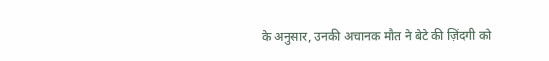के अनुसार, उनकी अचानक मौत ने बेटे की ज़िंदगी को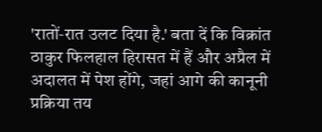'रातों‑रात उलट दिया है.' बता दें कि विक्रांत ठाकुर फिलहाल हिरासत में हैं और अप्रैल में अदालत में पेश होंगे, जहां आगे की कानूनी प्रक्रिया तय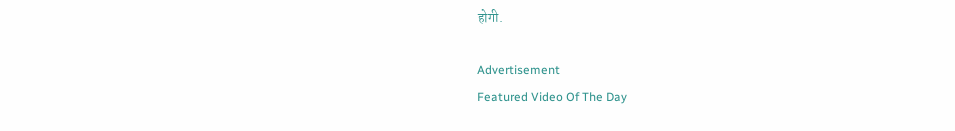होगी.

Advertisement
Featured Video Of The Day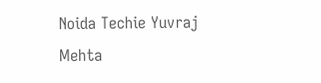Noida Techie Yuvraj Mehta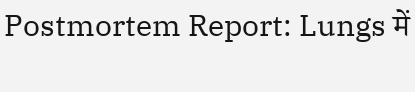Postmortem Report: Lungs में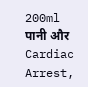200ml पानी और Cardiac Arrest,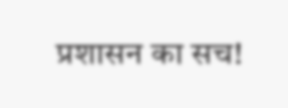प्रशासन का सच!